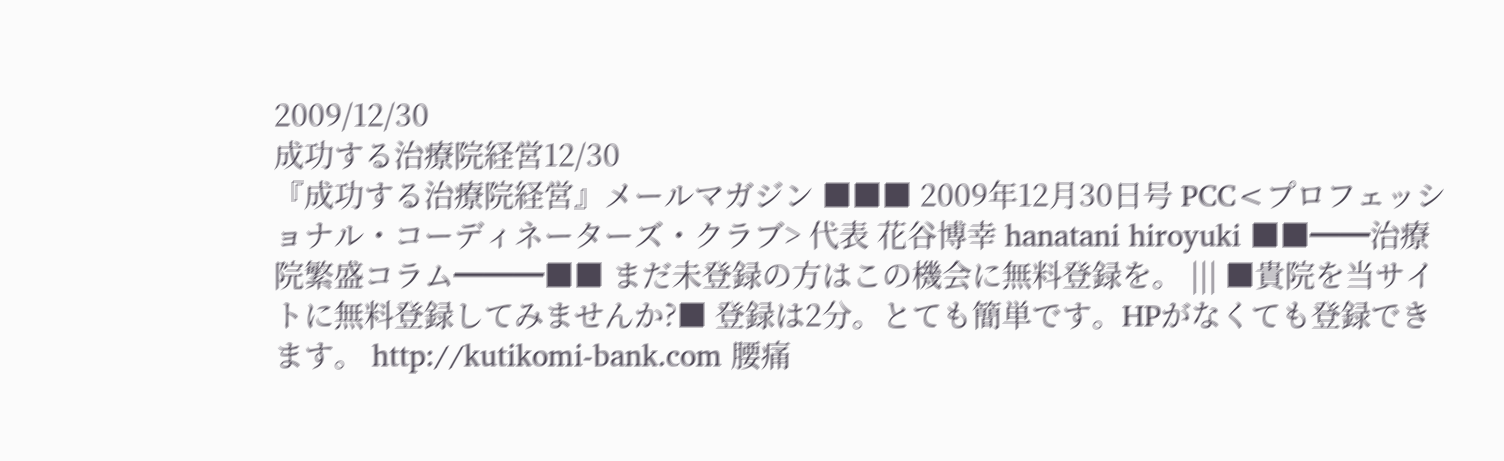2009/12/30
成功する治療院経営12/30
『成功する治療院経営』メールマガジン ■■■ 2009年12月30日号 PCC<プロフェッショナル・コーディネーターズ・クラブ> 代表 花谷博幸 hanatani hiroyuki ■■━━治療院繁盛コラム━━━■■ まだ未登録の方はこの機会に無料登録を。 ||| ■貴院を当サイトに無料登録してみませんか?■ 登録は2分。とても簡単です。HPがなくても登録できます。 http://kutikomi-bank.com 腰痛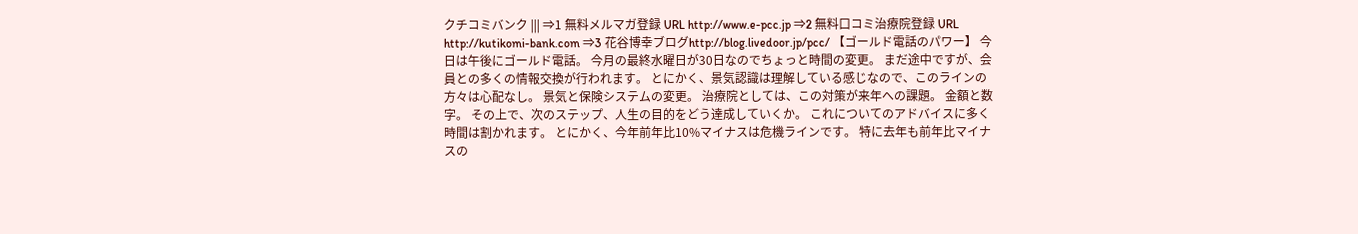クチコミバンク ||| ⇒1 無料メルマガ登録 URL http://www.e-pcc.jp ⇒2 無料口コミ治療院登録 URL http://kutikomi-bank.com ⇒3 花谷博幸ブログhttp://blog.livedoor.jp/pcc/ 【ゴールド電話のパワー】 今日は午後にゴールド電話。 今月の最終水曜日が30日なのでちょっと時間の変更。 まだ途中ですが、会員との多くの情報交換が行われます。 とにかく、景気認識は理解している感じなので、このラインの方々は心配なし。 景気と保険システムの変更。 治療院としては、この対策が来年への課題。 金額と数字。 その上で、次のステップ、人生の目的をどう達成していくか。 これについてのアドバイスに多く時間は割かれます。 とにかく、今年前年比10%マイナスは危機ラインです。 特に去年も前年比マイナスの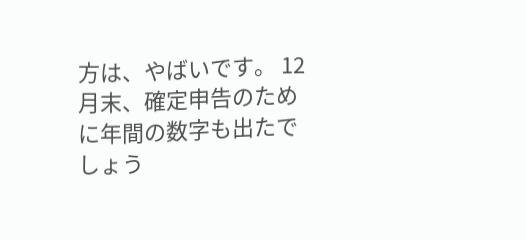方は、やばいです。 12月末、確定申告のために年間の数字も出たでしょう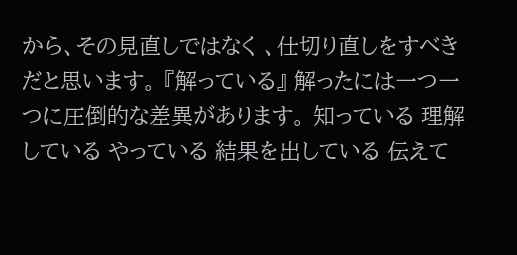から、その見直しではなく 、仕切り直しをすべきだと思います。 『解っている』 解ったには一つ一つに圧倒的な差異があります。 知っている 理解している やっている 結果を出している 伝えて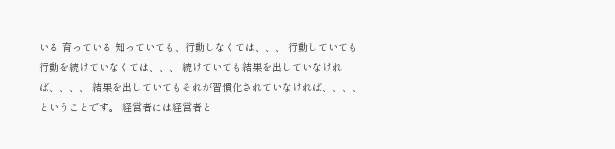いる 育っている 知っていても、行動しなくては、、、 行動していても行動を続けていなくては、、、 続けていても結果を出していなければ、、、、 結果を出していてもそれが習慣化されていなければ、、、、 ということです。 経営者には経営者と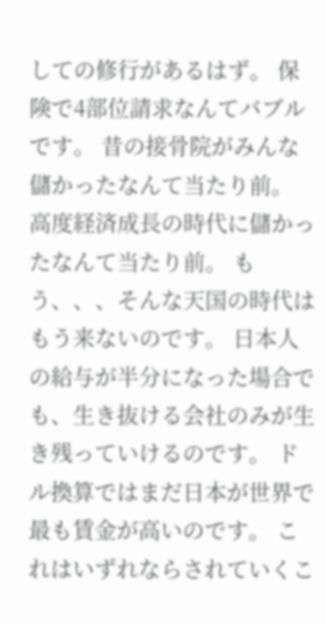しての修行があるはず。 保険で4部位請求なんてバブルです。 昔の接骨院がみんな儲かったなんて当たり前。 高度経済成長の時代に儲かったなんて当たり前。 もう、、、そんな天国の時代はもう来ないのです。 日本人の給与が半分になった場合でも、生き抜ける会社のみが生き残っていけるのです。 ドル換算ではまだ日本が世界で最も賃金が高いのです。 これはいずれならされていくこ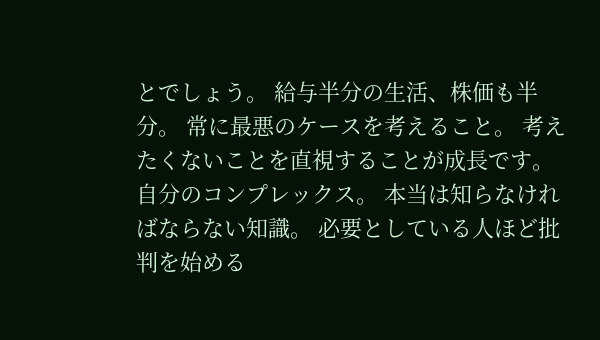とでしょう。 給与半分の生活、株価も半分。 常に最悪のケースを考えること。 考えたくないことを直視することが成長です。 自分のコンプレックス。 本当は知らなければならない知識。 必要としている人ほど批判を始める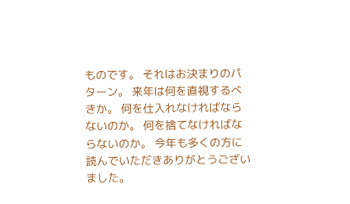ものです。 それはお決まりのパターン。 来年は何を直視するべきか。 何を仕入れなければならないのか。 何を捨てなければならないのか。 今年も多くの方に読んでいただきありがとうございました。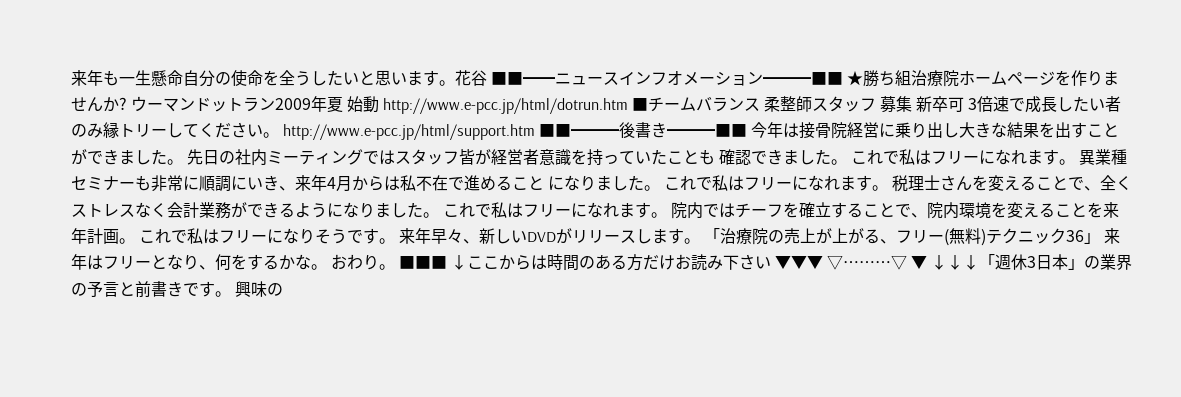来年も一生懸命自分の使命を全うしたいと思います。花谷 ■■━━ニュースインフオメーション━━━■■ ★勝ち組治療院ホームページを作りませんか? ウーマンドットラン2009年夏 始動 http://www.e-pcc.jp/html/dotrun.htm ■チームバランス 柔整師スタッフ 募集 新卒可 3倍速で成長したい者のみ縁トリーしてください。 http://www.e-pcc.jp/html/support.htm ■■━━━後書き━━━■■ 今年は接骨院経営に乗り出し大きな結果を出すことができました。 先日の社内ミーティングではスタッフ皆が経営者意識を持っていたことも 確認できました。 これで私はフリーになれます。 異業種セミナーも非常に順調にいき、来年4月からは私不在で進めること になりました。 これで私はフリーになれます。 税理士さんを変えることで、全くストレスなく会計業務ができるようになりました。 これで私はフリーになれます。 院内ではチーフを確立することで、院内環境を変えることを来年計画。 これで私はフリーになりそうです。 来年早々、新しいDVDがリリースします。 「治療院の売上が上がる、フリー(無料)テクニック36」 来年はフリーとなり、何をするかな。 おわり。 ■■■ ↓ここからは時間のある方だけお読み下さい ▼▼▼ ▽………▽ ▼ ↓↓↓「週休3日本」の業界の予言と前書きです。 興味の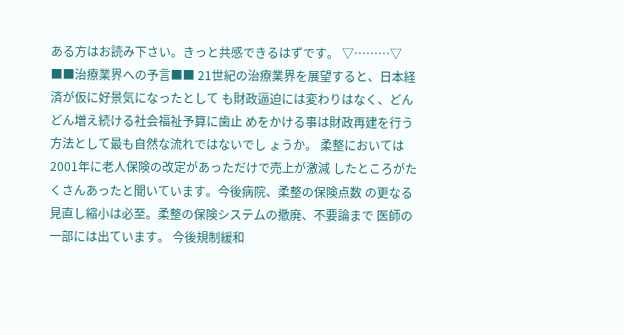ある方はお読み下さい。きっと共感できるはずです。 ▽………▽ ■■治療業界への予言■■ 21世紀の治療業界を展望すると、日本経済が仮に好景気になったとして も財政逼迫には変わりはなく、どんどん増え続ける社会福祉予算に歯止 めをかける事は財政再建を行う方法として最も自然な流れではないでし ょうか。 柔整においては2001年に老人保険の改定があっただけで売上が激減 したところがたくさんあったと聞いています。今後病院、柔整の保険点数 の更なる見直し縮小は必至。柔整の保険システムの撤廃、不要論まで 医師の一部には出ています。 今後規制緩和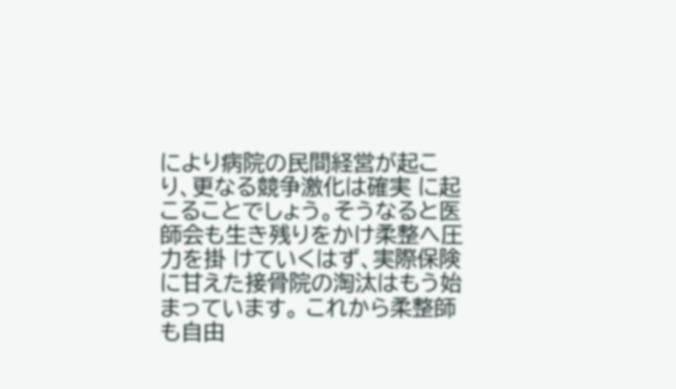により病院の民間経営が起こり、更なる競争激化は確実 に起こることでしょう。そうなると医師会も生き残りをかけ柔整へ圧力を掛 けていくはず、実際保険に甘えた接骨院の淘汰はもう始まっています。 これから柔整師も自由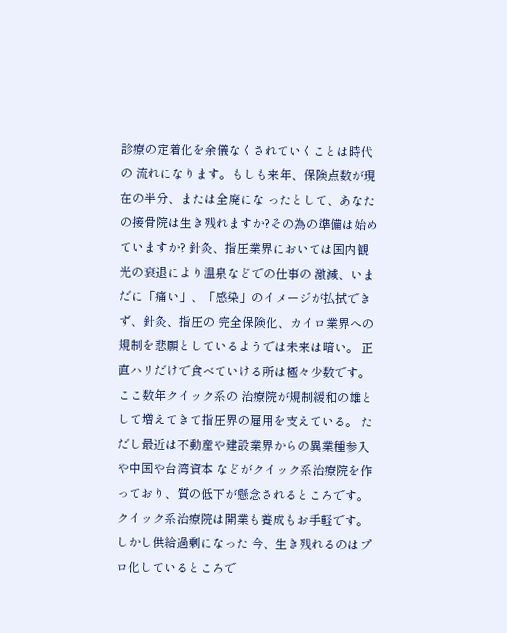診療の定着化を余儀なくされていくことは時代の 流れになります。もしも来年、保険点数が現在の半分、または全廃にな ったとして、あなたの接骨院は生き残れますか?その為の準備は始め ていますか? 針灸、指圧業界においては国内観光の衰退により温泉などでの仕事の 激減、いまだに「痛い」、「感染」のイメージが払拭できず、針灸、指圧の 完全保険化、カイロ業界への規制を悲願としているようでは未来は暗い。 正直ハリだけで食べていける所は極々少数です。ここ数年クイック系の 治療院が規制緩和の雄として増えてきて指圧界の雇用を支えている。 ただし最近は不動産や建設業界からの異業種参入や中国や台湾資本 などがクイック系治療院を作っており、質の低下が懸念されるところです。 クイック系治療院は開業も養成もお手軽です。しかし供給過剰になった 今、生き残れるのはプロ化しているところで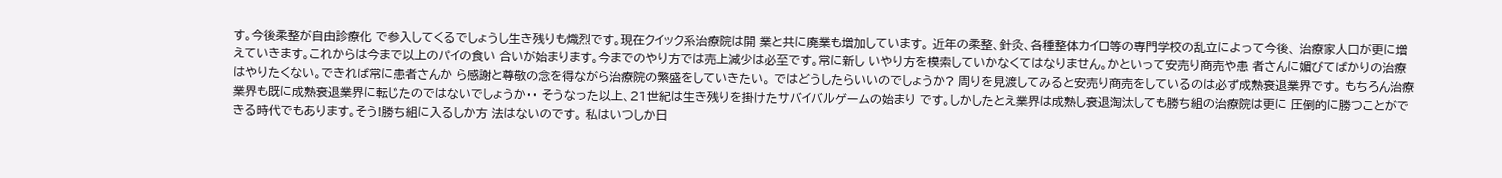す。今後柔整が自由診療化 で参入してくるでしょうし生き残りも熾烈です。現在クイック系治療院は開 業と共に廃業も増加しています。 近年の柔整、針灸、各種整体カイロ等の専門学校の乱立によって今後、 治療家人口が更に増えていきます。これからは今まで以上のパイの食い 合いが始まります。今までのやり方では売上減少は必至です。常に新し いやり方を模索していかなくてはなりません。かといって安売り商売や患 者さんに媚びてばかりの治療はやりたくない。できれば常に患者さんか ら感謝と尊敬の念を得ながら治療院の繁盛をしていきたい。 ではどうしたらいいのでしょうか? 周りを見渡してみると安売り商売をしているのは必ず成熟衰退業界です。 もちろん治療業界も既に成熟衰退業界に転じたのではないでしょうか・・ そうなった以上、21世紀は生き残りを掛けたサバイバルゲームの始まり です。しかしたとえ業界は成熟し衰退淘汰しても勝ち組の治療院は更に 圧倒的に勝つことができる時代でもあります。そう!勝ち組に入るしか方 法はないのです。 私はいつしか日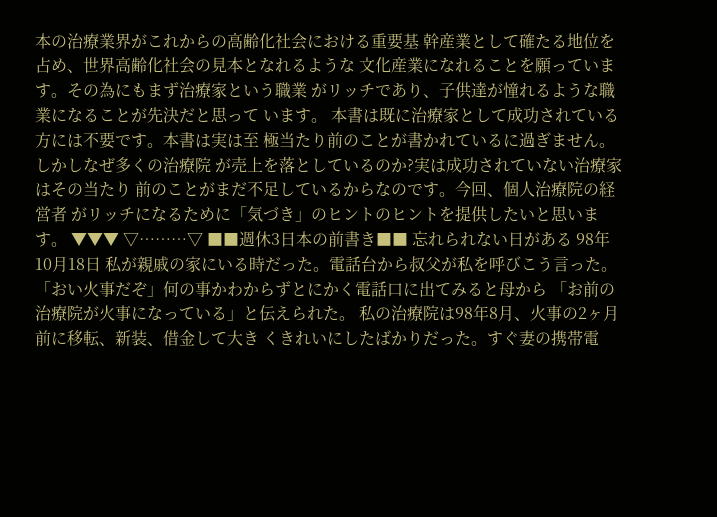本の治療業界がこれからの高齢化社会における重要基 幹産業として確たる地位を占め、世界高齢化社会の見本となれるような 文化産業になれることを願っています。その為にもまず治療家という職業 がリッチであり、子供達が憧れるような職業になることが先決だと思って います。 本書は既に治療家として成功されている方には不要です。本書は実は至 極当たり前のことが書かれているに過ぎません。しかしなぜ多くの治療院 が売上を落としているのか?実は成功されていない治療家はその当たり 前のことがまだ不足しているからなのです。今回、個人治療院の経営者 がリッチになるために「気づき」のヒントのヒントを提供したいと思います。 ▼▼▼ ▽………▽ ■■週休3日本の前書き■■ 忘れられない日がある 98年10月18日 私が親戚の家にいる時だった。電話台から叔父が私を呼びこう言った。 「おい火事だぞ」何の事かわからずとにかく電話口に出てみると母から 「お前の治療院が火事になっている」と伝えられた。 私の治療院は98年8月、火事の2ヶ月前に移転、新装、借金して大き くきれいにしたばかりだった。すぐ妻の携帯電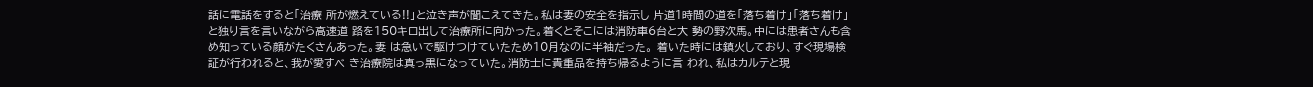話に電話をすると「治療 所が燃えている!!」と泣き声が聞こえてきた。私は妻の安全を指示し 片道1時間の道を「落ち着け」「落ち着け」と独り言を言いながら高速道 路を150キロ出して治療所に向かった。着くとそこには消防車6台と大 勢の野次馬。中には患者さんも含め知っている顔がたくさんあった。妻 は急いで駆けつけていたため10月なのに半袖だった。 着いた時には鎮火しており、すぐ現場検証が行われると、我が愛すべ き治療院は真っ黒になっていた。消防士に貴重品を持ち帰るように言 われ、私はカルテと現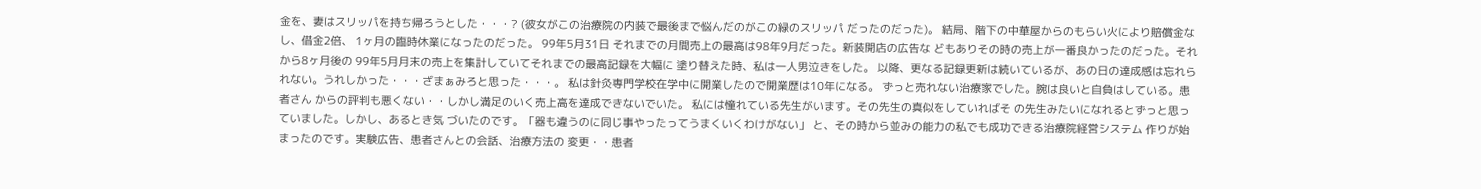金を、妻はスリッパを持ち帰ろうとした・・・? (彼女がこの治療院の内装で最後まで悩んだのがこの緑のスリッパ だったのだった)。 結局、階下の中華屋からのもらい火により賠償金なし、借金2倍、 1ヶ月の臨時休業になったのだった。 99年5月31日 それまでの月間売上の最高は98年9月だった。新装開店の広告な どもありその時の売上が一番良かったのだった。それから8ヶ月後の 99年5月月末の売上を集計していてそれまでの最高記録を大幅に 塗り替えた時、私は一人男泣きをした。 以降、更なる記録更新は続いているが、あの日の達成感は忘れら れない。うれしかった・・・ざまぁみろと思った・・・。 私は針灸専門学校在学中に開業したので開業歴は10年になる。 ずっと売れない治療家でした。腕は良いと自負はしている。患者さん からの評判も悪くない・・しかし満足のいく売上高を達成できないでいた。 私には憧れている先生がいます。その先生の真似をしていればそ の先生みたいになれるとずっと思っていました。しかし、あるとき気 づいたのです。「器も違うのに同じ事やったってうまくいくわけがない」 と、その時から並みの能力の私でも成功できる治療院経営システム 作りが始まったのです。実験広告、患者さんとの会話、治療方法の 変更・・患者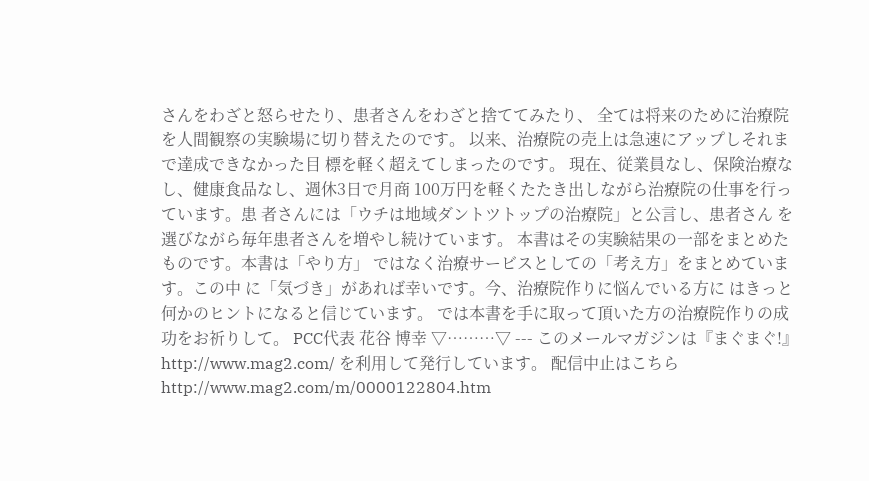さんをわざと怒らせたり、患者さんをわざと捨ててみたり、 全ては将来のために治療院を人間観察の実験場に切り替えたのです。 以来、治療院の売上は急速にアップしそれまで達成できなかった目 標を軽く超えてしまったのです。 現在、従業員なし、保険治療なし、健康食品なし、週休3日で月商 100万円を軽くたたき出しながら治療院の仕事を行っています。患 者さんには「ウチは地域ダントツトップの治療院」と公言し、患者さん を選びながら毎年患者さんを増やし続けています。 本書はその実験結果の一部をまとめたものです。本書は「やり方」 ではなく治療サービスとしての「考え方」をまとめています。この中 に「気づき」があれば幸いです。今、治療院作りに悩んでいる方に はきっと何かのヒントになると信じています。 では本書を手に取って頂いた方の治療院作りの成功をお祈りして。 PCC代表 花谷 博幸 ▽………▽ --- このメールマガジンは『まぐまぐ!』 http://www.mag2.com/ を利用して発行しています。 配信中止はこちら http://www.mag2.com/m/0000122804.htm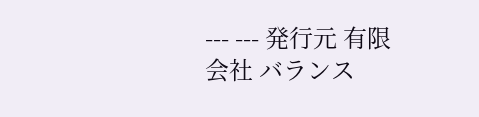--- --- 発行元 有限会社 バランス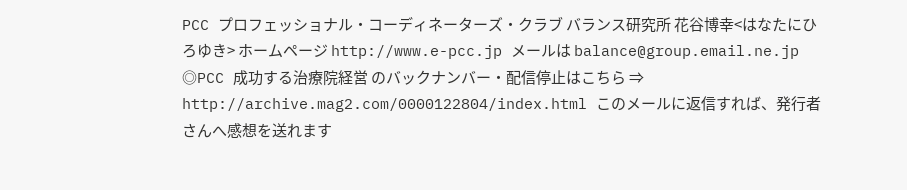PCC プロフェッショナル・コーディネーターズ・クラブ バランス研究所 花谷博幸<はなたにひろゆき> ホームページ http://www.e-pcc.jp メールは balance@group.email.ne.jp ◎PCC 成功する治療院経営 のバックナンバー・配信停止はこちら ⇒ http://archive.mag2.com/0000122804/index.html このメールに返信すれば、発行者さんへ感想を送れます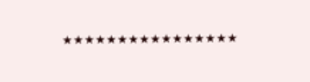★★★★★★★★★★★★★★★★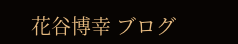花谷博幸 ブログ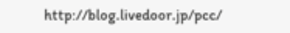http://blog.livedoor.jp/pcc/